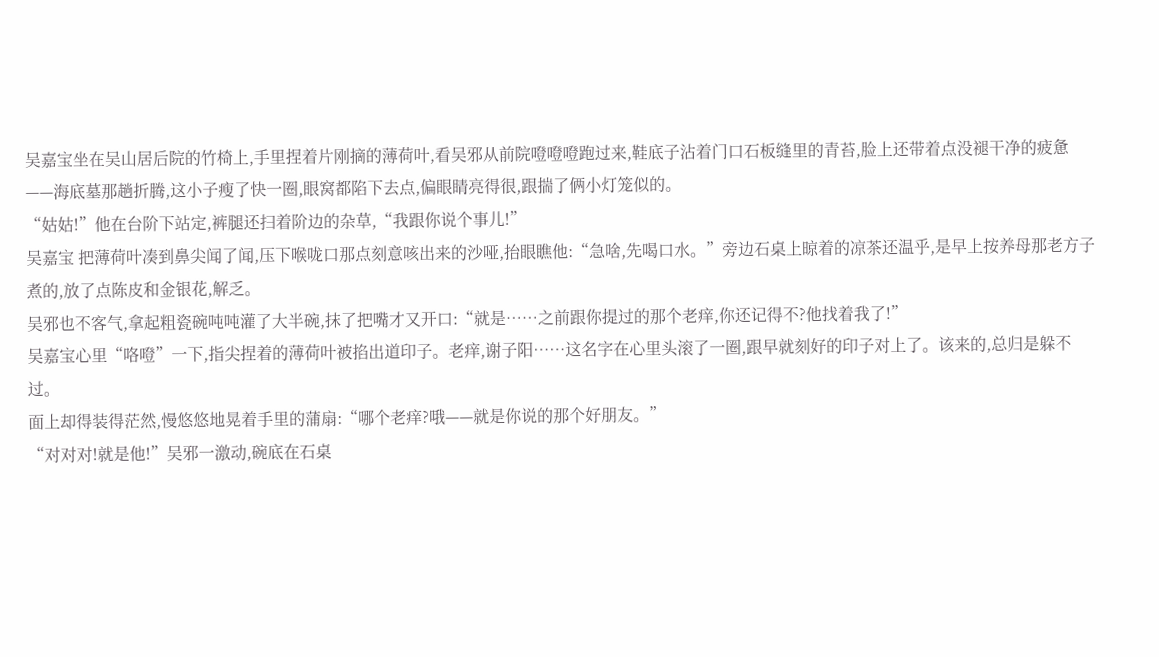吴嘉宝坐在吴山居后院的竹椅上,手里捏着片刚摘的薄荷叶,看吴邪从前院噔噔噔跑过来,鞋底子沾着门口石板缝里的青苔,脸上还带着点没褪干净的疲惫——海底墓那趟折腾,这小子瘦了快一圈,眼窝都陷下去点,偏眼睛亮得很,跟揣了俩小灯笼似的。
“姑姑!”他在台阶下站定,裤腿还扫着阶边的杂草,“我跟你说个事儿!”
吴嘉宝 把薄荷叶凑到鼻尖闻了闻,压下喉咙口那点刻意咳出来的沙哑,抬眼瞧他:“急啥,先喝口水。”旁边石桌上晾着的凉茶还温乎,是早上按养母那老方子煮的,放了点陈皮和金银花,解乏。
吴邪也不客气,拿起粗瓷碗吨吨灌了大半碗,抹了把嘴才又开口:“就是……之前跟你提过的那个老痒,你还记得不?他找着我了!”
吴嘉宝心里“咯噔”一下,指尖捏着的薄荷叶被掐出道印子。老痒,谢子阳……这名字在心里头滚了一圈,跟早就刻好的印子对上了。该来的,总归是躲不过。
面上却得装得茫然,慢悠悠地晃着手里的蒲扇:“哪个老痒?哦——就是你说的那个好朋友。”
“对对对!就是他!”吴邪一激动,碗底在石桌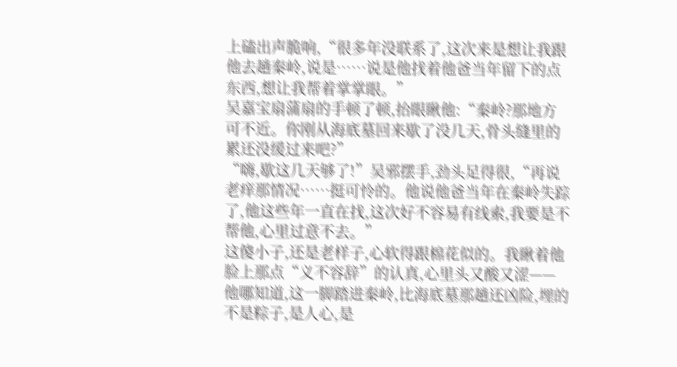上磕出声脆响,“很多年没联系了,这次来是想让我跟他去趟秦岭,说是……说是他找着他爸当年留下的点东西,想让我帮着掌掌眼。”
吴嘉宝扇蒲扇的手顿了顿,抬眼瞅他:“秦岭?那地方可不近。你刚从海底墓回来歇了没几天,骨头缝里的累还没缓过来吧?”
“嗨,歇这几天够了!”吴邪摆手,劲头足得很,“再说老痒那情况……挺可怜的。他说他爸当年在秦岭失踪了,他这些年一直在找,这次好不容易有线索,我要是不帮他,心里过意不去。”
这傻小子,还是老样子,心软得跟棉花似的。我瞅着他脸上那点“义不容辞”的认真,心里头又酸又涩——他哪知道,这一脚踏进秦岭,比海底墓那趟还凶险,埋的不是粽子,是人心,是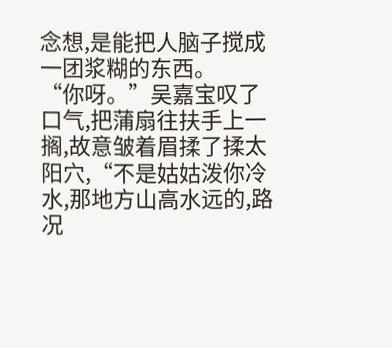念想,是能把人脑子搅成一团浆糊的东西。
“你呀。”吴嘉宝叹了口气,把蒲扇往扶手上一搁,故意皱着眉揉了揉太阳穴,“不是姑姑泼你冷水,那地方山高水远的,路况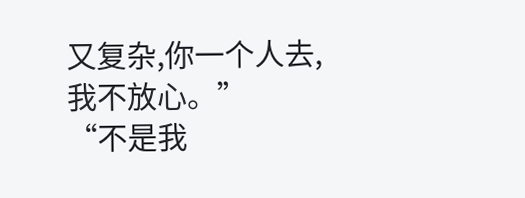又复杂,你一个人去,我不放心。”
“不是我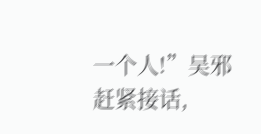一个人!”吴邪赶紧接话,